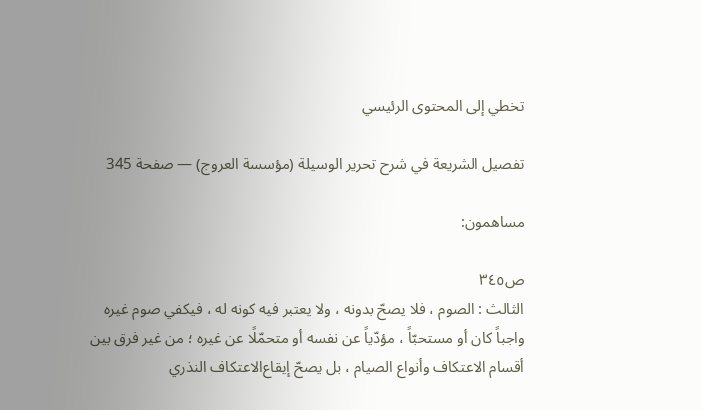تخطي إلى المحتوى الرئيسي

تفصيل الشريعة في شرح تحرير الوسيلة (مؤسسة العروج) — صفحة 345

مساهمون:

ص٣٤٥
الثالث : الصوم ، فلا يصحّ بدونه ، ولا يعتبر فيه كونه له ، فيكفي صوم غيره واجباً كان أو مستحبّاً ، مؤدّياً عن نفسه أو متحمّلًا عن غيره ؛ من غير فرق بين أقسام الاعتكاف وأنواع الصيام ، بل يصحّ إيقاع‌الاعتكاف النذري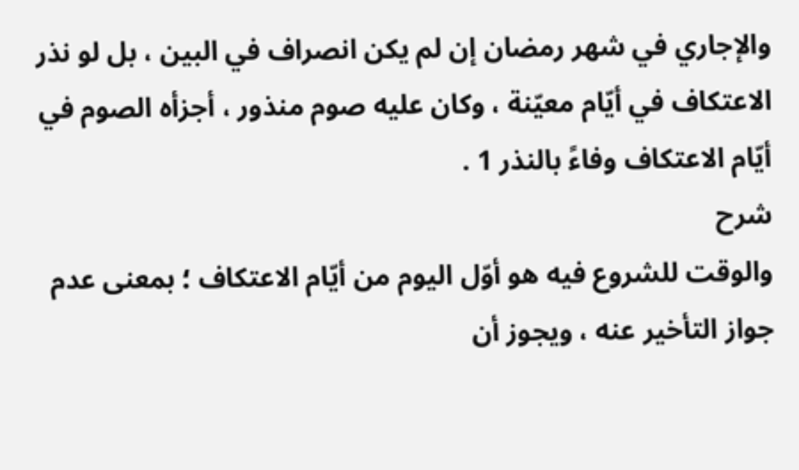والإجاري في شهر رمضان إن لم يكن انصراف في البين ، بل لو نذر الاعتكاف في أيّام معيّنة ، وكان عليه صوم منذور ، أجزأه الصوم في أيّام الاعتكاف وفاءً بالنذر 1 .
شرح
والوقت للشروع فيه هو أوّل اليوم من أيّام الاعتكاف ؛ بمعنى عدم جواز التأخير عنه ، ويجوز أن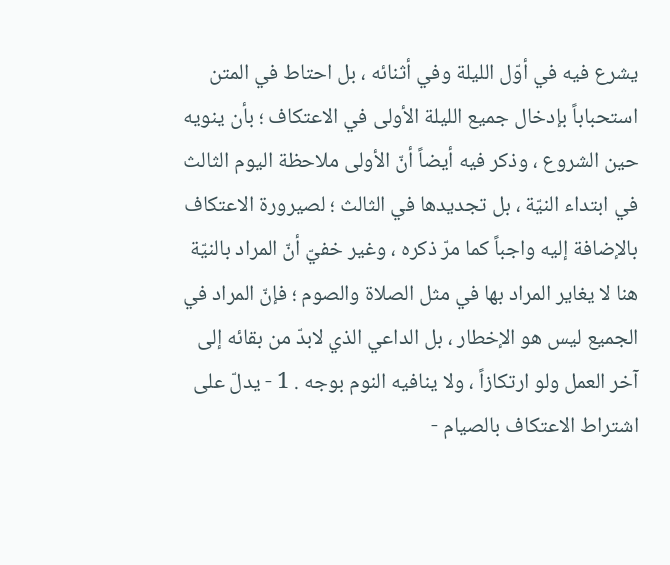يشرع فيه في أوّل الليلة وفي أثنائه ، بل احتاط في المتن استحباباً بإدخال جميع الليلة الأولى في الاعتكاف ؛ بأن ينويه حين الشروع ، وذكر فيه أيضاً أنّ الأولى ملاحظة اليوم الثالث في ابتداء النيّة ، بل تجديدها في الثالث ؛ لصيرورة الاعتكاف بالإضافة إليه واجباً كما مرّ ذكره ، وغير خفيّ أنّ المراد بالنيّة هنا لا يغاير المراد بها في مثل الصلاة والصوم ؛ فإنّ المراد في الجميع ليس هو الإخطار ، بل الداعي الذي لابدّ من بقائه إلى آخر العمل ولو ارتكازاً ، ولا ينافيه النوم بوجه . 1 - يدلّ على اشتراط الاعتكاف بالصيام -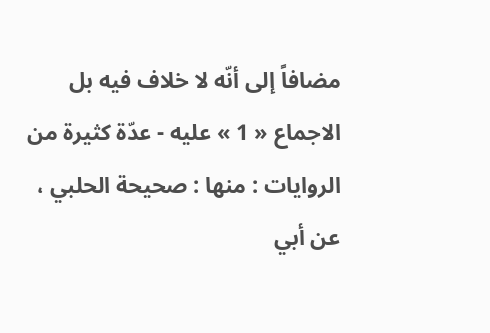مضافاً إلى أنّه لا خلاف فيه بل الاجماع « 1 » عليه - عدّة كثيرة من الروايات : منها : صحيحة الحلبي ، عن أبي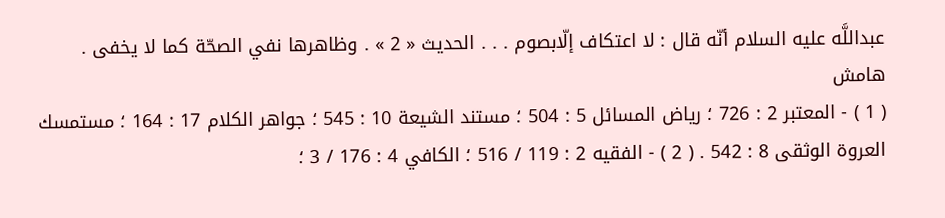عبداللَّه عليه السلام أنّه قال : لا اعتكاف إلّابصوم . . . الحديث « 2 » . وظاهرها نفي الصحّة كما لا يخفى .
هامش
( 1 ) - المعتبر 2 : 726 ؛ رياض المسائل 5 : 504 ؛ مستند الشيعة 10 : 545 ؛ جواهر الكلام 17 : 164 ؛ مستمسك العروة الوثقى 8 : 542 . ( 2 ) - الفقيه 2 : 119 / 516 ؛ الكافي 4 : 176 / 3 ؛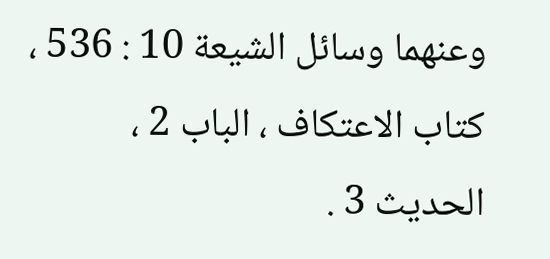وعنهما وسائل الشيعة 10 : 536 ، كتاب الاعتكاف ، الباب 2 ، الحديث 3 .